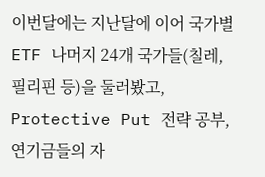이번달에는 지난달에 이어 국가별 ETF 나머지 24개 국가들(칠레, 필리핀 등)을 둘러봤고,
Protective Put 전략 공부, 연기금들의 자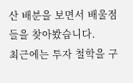산 배분을 보면서 배울점들을 찾아봤습니다.
최근에는 투자 철학을 구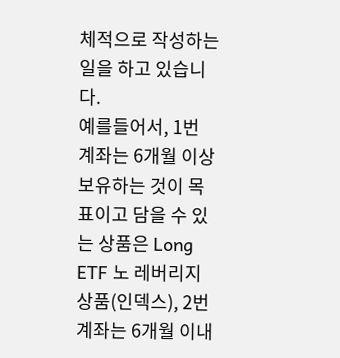체적으로 작성하는 일을 하고 있습니다.
예를들어서, 1번 계좌는 6개월 이상 보유하는 것이 목표이고 담을 수 있는 상품은 Long ETF 노 레버리지 상품(인덱스), 2번 계좌는 6개월 이내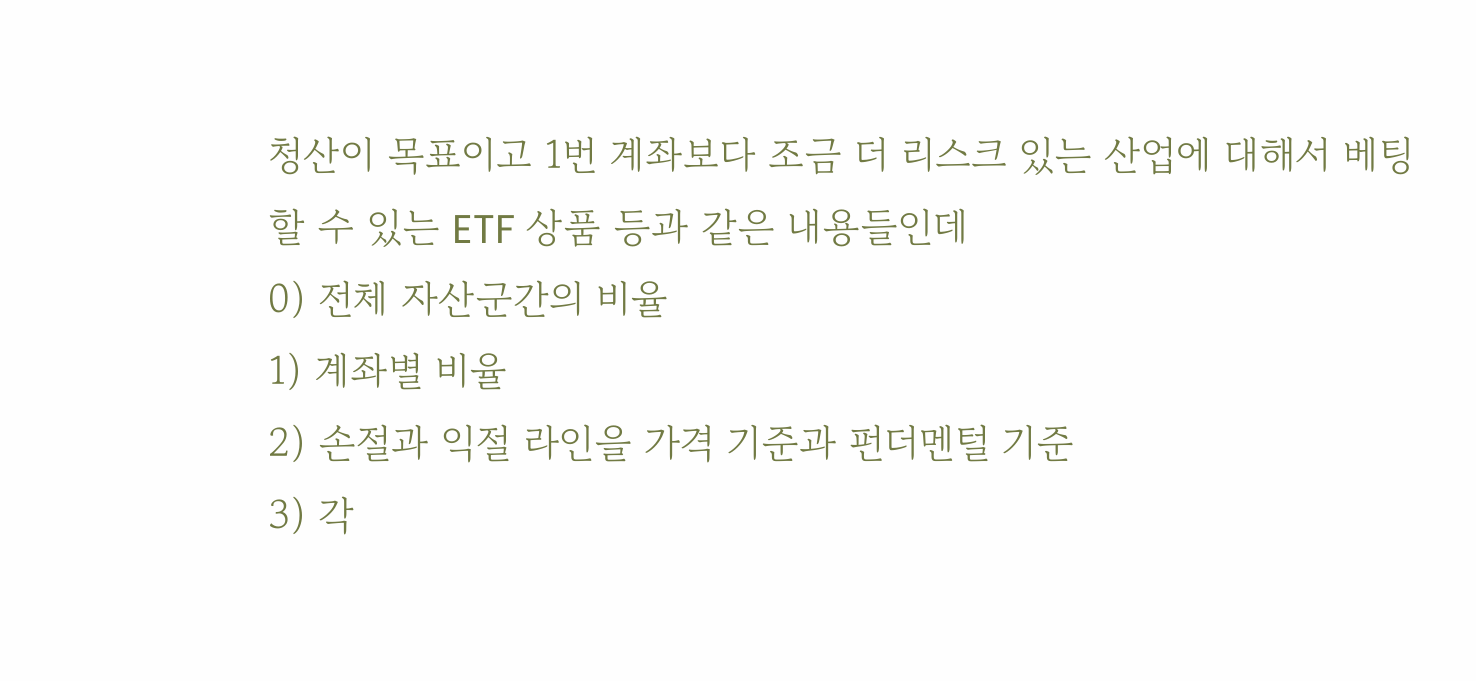청산이 목표이고 1번 계좌보다 조금 더 리스크 있는 산업에 대해서 베팅할 수 있는 ETF 상품 등과 같은 내용들인데
0) 전체 자산군간의 비율
1) 계좌별 비율
2) 손절과 익절 라인을 가격 기준과 펀더멘털 기준
3) 각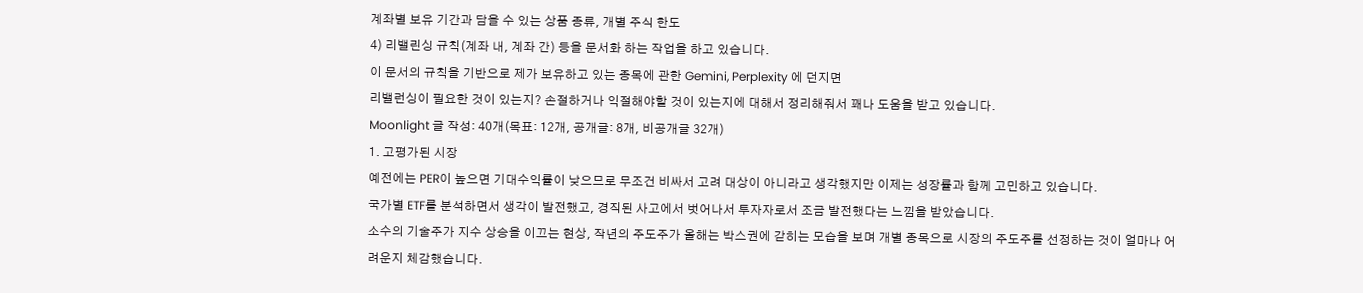계좌별 보유 기간과 담을 수 있는 상품 종류, 개별 주식 한도
4) 리밸린싱 규칙(계좌 내, 계좌 간) 등을 문서화 하는 작업을 하고 있습니다.
이 문서의 규칙을 기반으로 제가 보유하고 있는 종목에 관한 Gemini, Perplexity 에 던지면
리밸런싱이 필요한 것이 있는지? 손절하거나 익절해야할 것이 있는지에 대해서 정리해줘서 꽤나 도움을 받고 있습니다.
Moonlight 글 작성: 40개(목표: 12개, 공개글: 8개, 비공개글 32개)
1. 고평가된 시장
예전에는 PER이 높으면 기대수익률이 낮으므로 무조건 비싸서 고려 대상이 아니라고 생각했지만 이제는 성장률과 함께 고민하고 있습니다.
국가별 ETF를 분석하면서 생각이 발전했고, 경직된 사고에서 벗어나서 투자자로서 조금 발전했다는 느낌을 받았습니다.
소수의 기술주가 지수 상승을 이끄는 현상, 작년의 주도주가 올해는 박스권에 갇히는 모습을 보며 개별 종목으로 시장의 주도주를 선정하는 것이 얼마나 어려운지 체감했습니다.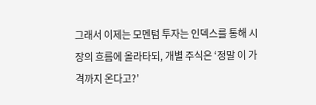그래서 이제는 모멘텀 투자는 인덱스를 통해 시장의 흐름에 올라타되, 개별 주식은 ‘정말 이 가격까지 온다고?’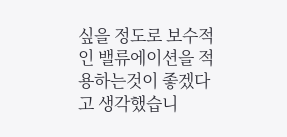싶을 정도로 보수적인 밸류에이션을 적용하는것이 좋겠다고 생각했습니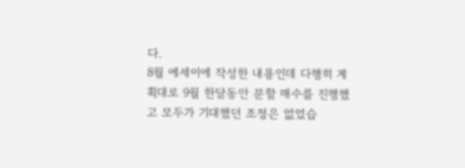다.
8월 에세이에 작성한 내용인데 다행히 계획대로 9월 한달동안 분할 매수를 진행했고 모두가 기대했던 조정은 없었습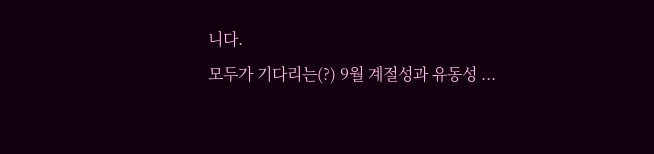니다.
모두가 기다리는(?) 9월 계절성과 유동성 ...